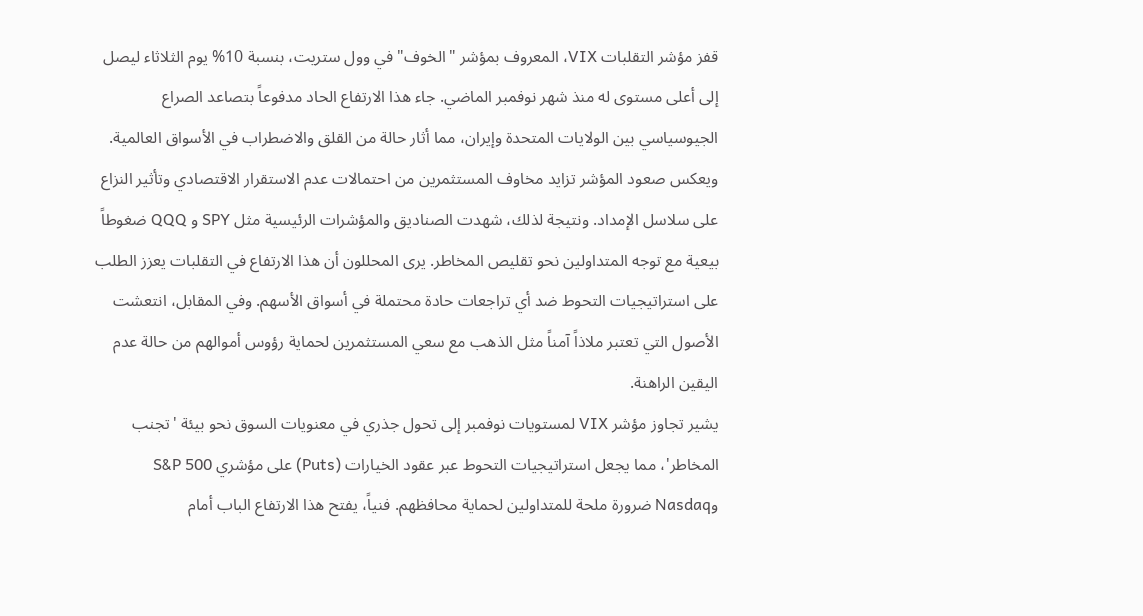قفز مؤشر التقلبات VIX، المعروف بمؤشر "الخوف" في وول ستريت، بنسبة 10% يوم الثلاثاء ليصل إلى أعلى مستوى له منذ شهر نوفمبر الماضي. جاء هذا الارتفاع الحاد مدفوعاً بتصاعد الصراع الجيوسياسي بين الولايات المتحدة وإيران، مما أثار حالة من القلق والاضطراب في الأسواق العالمية. ويعكس صعود المؤشر تزايد مخاوف المستثمرين من احتمالات عدم الاستقرار الاقتصادي وتأثير النزاع على سلاسل الإمداد. ونتيجة لذلك، شهدت الصناديق والمؤشرات الرئيسية مثل SPY و QQQ ضغوطاً بيعية مع توجه المتداولين نحو تقليص المخاطر. يرى المحللون أن هذا الارتفاع في التقلبات يعزز الطلب على استراتيجيات التحوط ضد أي تراجعات حادة محتملة في أسواق الأسهم. وفي المقابل، انتعشت الأصول التي تعتبر ملاذاً آمناً مثل الذهب مع سعي المستثمرين لحماية رؤوس أموالهم من حالة عدم اليقين الراهنة.
يشير تجاوز مؤشر VIX لمستويات نوفمبر إلى تحول جذري في معنويات السوق نحو بيئة 'تجنب المخاطر'، مما يجعل استراتيجيات التحوط عبر عقود الخيارات (Puts) على مؤشري S&P 500 وNasdaq ضرورة ملحة للمتداولين لحماية محافظهم. فنياً، يفتح هذا الارتفاع الباب أمام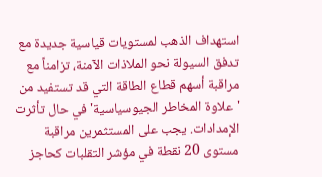استهداف الذهب لمستويات قياسية جديدة مع تدفق السيولة نحو الملاذات الآمنة، تزامناً مع مراقبة أسهم قطاع الطاقة التي قد تستفيد من 'علاوة المخاطر الجيوسياسية' في حال تأثرت الإمدادات. يجب على المستثمرين مراقبة مستوى 20 نقطة في مؤشر التقلبات كحاجز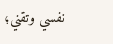نفسي وتقني؛